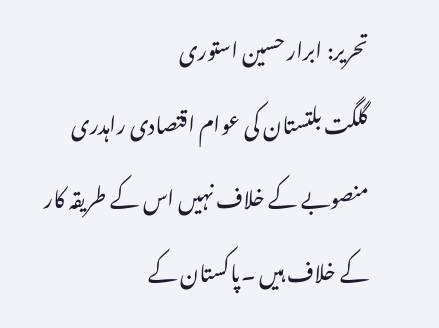تحریر: ابرار حسین استوری
گلگت بلتستان کی عوام اقتصادی راہدری منصوبے کے خلاف نہیں اس کے طریقہ کار کے خلاف ہیں ۔پاکستان کے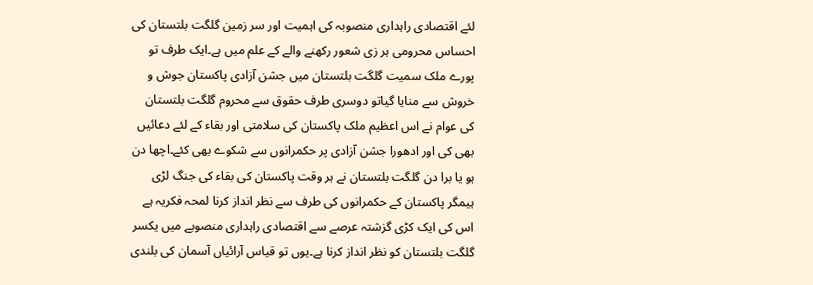لئے اقتصادی راہداری منصوبہ کی اہمیت اور سر زمین گلگت بلتستان کی احساس محرومی ہر زی شعور رکھنے والے کے علم میں ہے۔ایک طرف تو پورے ملک سمیت گلگت بلتستان میں جشن آزادی پاکستان جوش و خروش سے منایا گیاتو دوسری طرف حقوق سے محروم گلگت بلتستان کی عوام نے اس اعظیم ملک پاکستان کی سلامتی اور بقاء کے لئے دعائیں بھی کی اور ادھورا جشن آزادی پر حکمرانوں سے شکوے بھی کئے۔اچھا دن ہو یا برا دن گلگت بلتستان نے ہر وقت پاکستان کی بقاء کی جنگ لڑی ہیمگر پاکستان کے حکمرانوں کی طرف سے نظر انداز کرنا لمحہ فکریہ ہے اس کی ایک کڑی گزشتہ عرصے سے اقتصادی راہداری منصوبے میں یکسر گلگت بلتستان کو نظر انداز کرنا ہے۔یوں تو قیاس آرائیاں آسمان کی بلندی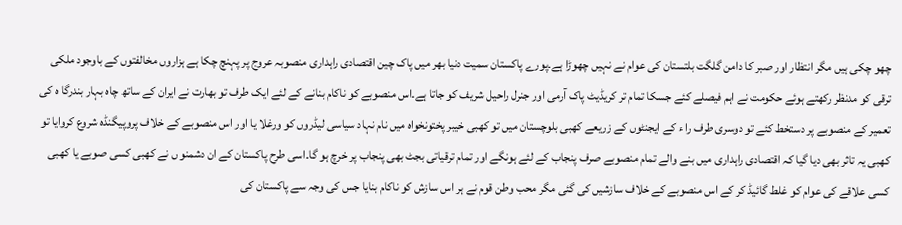چھو چکی ہیں مگر انتظار اور صبر کا دامن گلگت بلتستان کی عوام نے نہیں چھوڑا ہے۔پورے پاکستان سمیت دنیا بھر میں پاک چین اقتصادی راہداری منصوبہ عروج پر پہنچ چکا ہے ہزاروں مخالفتوں کے باوجود ملکی ترقی کو مدنظر رکھتے ہوئے حکومت نے اہم فیصلے کئے جسکا تمام تر کریڈیٹ پاک آرمی اور جنرل راحیل شریف کو جاتا ہے۔اس منصوبے کو ناکام بنانے کے لئے ایک طرف تو بھارت نے ایران کے ساتھ چاہ بہار بندرگا ہ کی تعمیر کے منصوبے پر دستخط کئے تو دوسری طرف را ء کے ایجنٹوں کے زریعے کھبی بلوچستان میں تو کھبی خیبر پختونخواہ میں نام نہاد سیاسی لیڈروں کو ورغلا یا اور اس منصوبے کے خلاف پروپیگنڈہ شروع کروایا تو کھبی یہ تاثر بھی دیا گیا کہ اقتصادی راہداری میں بنے والے تمام منصوبے صرف پنجاب کے لئے ہونگے اور تمام ترقیاتی بجٹ بھی پنجاب پر خرچ ہو گا۔اسی طرح پاکستان کے ان دشمنو ں نے کھبی کسی صوبے یا کھبی کسی علاقے کی عوام کو غلط گائیڈ کر کے اس منصوبے کے خلاف سازشیں کی گئی مگر محب وطن قوم نے ہر اس سازش کو ناکام بنایا جس کی وجہ سے پاکستان کی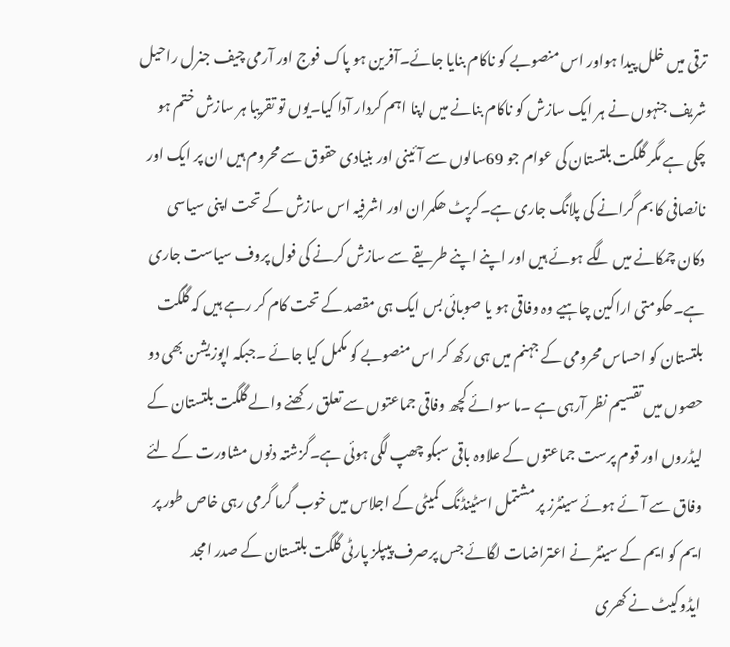ترقی میں خلل پیدا ہواور اس منصوبے کو ناکام بنایا جائے۔آفرین ہو پاک فوج اور آرمی چیف جنرل راحیل شریف جنہوں نے ہر ایک سازش کو ناکام بنانے میں اپنا اہم کردار آدا کیا۔یوں تو تقریبا ہر سازش ختم ہو چکی ہے مگر گلگت بلتستان کی عوام جو 69سالوں سے آئینی اور بنیادی حقوق سے محروم ہیں ان پر ایک اور نانصافی کا بم گرانے کی پلانگ جاری ہے۔کرپٹ ھکمران اور اشرفیہ اس سازش کے تحت اپنی سیاسی دکان چمکانے میں لگے ہوئے ہیں اور اپنے اپنے طریقے سے سازش کرنے کی فول پروف سیاست جاری ہے۔حکومتی اراکین چاہیے وہ وفاقی ہو یا صوبائی بس ایک ہی مقصد کے تحت کام کر رہے ہیں کہ گلگت بلتستان کو احساس محرومی کے جہنم میں ہی رکھ کر اس منصوبے کو مکمل کیا جائے ۔جبکہ اپوزیشن بھی دو حصوں میں تقسیم نظر آرہی ہے ۔ما سوائے کچھ وفاقی جماعتوں سے تعلق رکھنے والے گلگت بلتستان کے لیڈروں اور قوم پرست جماعتوں کے علاوہ باقی سبکو چھپ لگی ہوئی ہے۔گزشتہ دنوں مشاورت کے لئے وفاق سے آئے ہوئے سینٹرز پر مشتمل اسٹینڈنگ کمیٹی کے اجلاس میں خوب گرما گرمی رہی خاص طور پر ایم کو ایم کے سینٹر نے اعتراضات لگائے جس پرصرف پیپلز پارٹی گلگت بلتستان کے صدر امجد ایڈوکیٹ نے کھری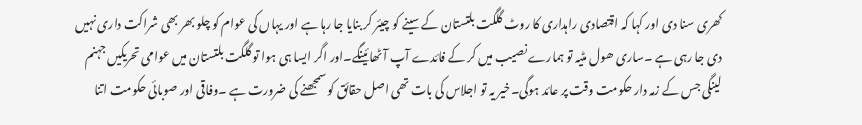کھری سنا دی اور کہا کہ اقتصادی راہداری کا روٹ گلگت بلتستان کے سینے کو چیئر کر بنایا جا رہا ہے اور یہاں کی عوام کو چلو بھر بھی شراکت داری نہیں دی جا رہی ہے ۔ساری ھول مٹیہ تو ہمارے نصیب میں کر کے فائدے آپ آٹھائینگے۔اور اگر ایسا ہی ہوا تو گلگت بلتستان میں عوامی تحریکیں جہنم لینگی جس کے زمہ دار حکومت وقت پر عائد ہوگی۔خیر یہ تو اجلاس کی بات تھی اصل حقائق کو سمجھنے کی ضرورت ہے ۔وفاقی اور صوبائی حکومت اتنا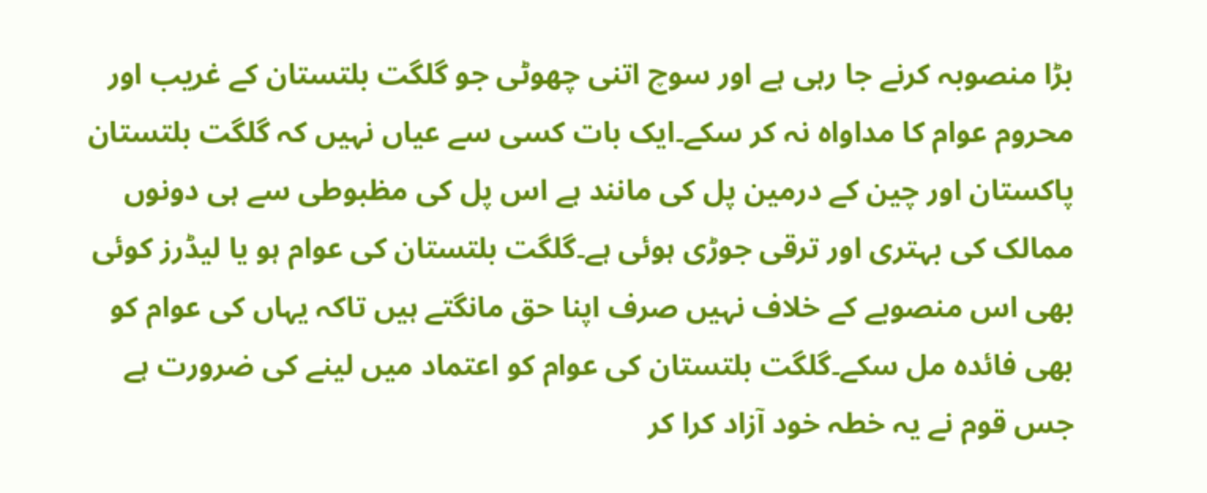بڑا منصوبہ کرنے جا رہی ہے اور سوچ اتنی چھوٹی جو گلگت بلتستان کے غریب اور محروم عوام کا مداواہ نہ کر سکے۔ایک بات کسی سے عیاں نہیں کہ گلگت بلتستان پاکستان اور چین کے درمین پل کی مانند ہے اس پل کی مظبوطی سے ہی دونوں ممالک کی بہتری اور ترقی جوڑی ہوئی ہے۔گلگت بلتستان کی عوام ہو یا لیڈرز کوئی بھی اس منصوبے کے خلاف نہیں صرف اپنا حق مانگتے ہیں تاکہ یہاں کی عوام کو بھی فائدہ مل سکے۔گلگت بلتستان کی عوام کو اعتماد میں لینے کی ضرورت ہے جس قوم نے یہ خطہ خود آزاد کرا کر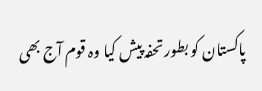پاکستان کو بطور تحفہ پیش کیا وہ قوم آج بھی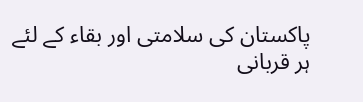پاکستان کی سلامتی اور بقاء کے لئے ہر قربانی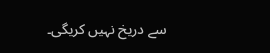سے دریخ نہیں کریگی۔